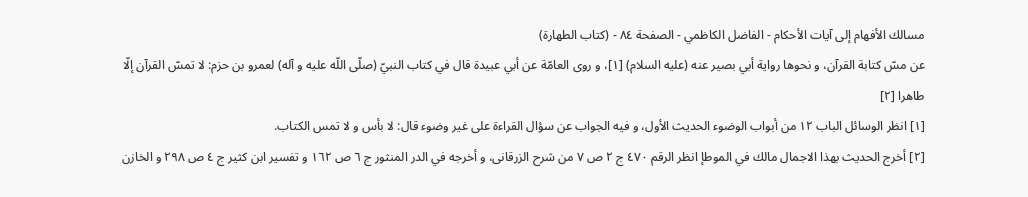مسالك الأفهام إلى آيات الأحكام - الفاضل الكاظمي - الصفحة ٨٤ - (كتاب الطهارة)
عن مسّ كتابة القرآن، و نحوها رواية أبي بصير عنه (عليه السلام) [١]، و روى العامّة عن أبي عبيدة قال في كتاب النبيّ (صلّى اللّه عليه و آله) لعمرو بن حزم: لا تمسّ القرآن إلّا طاهرا [٢]
[١] انظر الوسائل الباب ١٢ من أبواب الوضوء الحديث الأول، و فيه الجواب عن سؤال القراءة على غير وضوء قال: لا بأس و لا تمس الكتاب.
[٢] أخرج الحديث بهذا الاجمال مالك في الموطإ انظر الرقم ٤٧٠ ج ٢ ص ٧ من شرح الزرقانى، و أخرجه في الدر المنثور ج ٦ ص ١٦٢ و تفسير ابن كثير ج ٤ ص ٢٩٨ و الخازن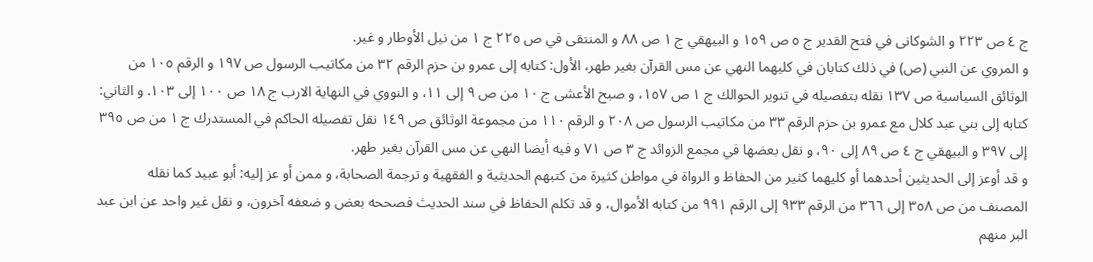ج ٤ ص ٢٢٣ و الشوكانى في فتح القدير ج ٥ ص ١٥٩ و البيهقي ج ١ ص ٨٨ و المنتقى في ص ٢٢٥ ج ١ من نيل الأوطار و غير.
و المروي عن النبي (ص) في ذلك كتابان في كليهما النهي عن مس القرآن بغير طهر، الأول: كتابه إلى عمرو بن حزم الرقم ٣٢ من مكاتيب الرسول ص ١٩٧ و الرقم ١٠٥ من الوثائق السياسية ص ١٣٧ نقله بتفصيله في تنوير الحوالك ج ١ ص ١٥٧، و صبح الأعشى ج ١٠ من ص ٩ إلى ١١، و النووي في النهاية الارب ج ١٨ ص ١٠٠ إلى ١٠٣. و الثاني: كتابه إلى بني عبد كلال مع عمرو بن حزم الرقم ٣٣ من مكاتيب الرسول ص ٢٠٨ و الرقم ١١٠ من مجموعة الوثائق ص ١٤٩ نقل تفصيله الحاكم في المستدرك ج ١ من ص ٣٩٥ إلى ٣٩٧ و البيهقي ج ٤ ص ٨٩ إلى ٩٠، و نقل بعضها في مجمع الزوائد ج ٣ ص ٧١ و فيه أيضا النهي عن مس القرآن بغير طهر.
و قد أوعز إلى الحديثين أحدهما أو كليهما كثير من الحفاظ و الرواة في مواطن كثيرة من كتبهم الحديثية و الفقهية و ترجمة الصحابة، و ممن أو عز إليه: أبو عبيد كما نقله المصنف من ص ٣٥٨ إلى ٣٦٦ من الرقم ٩٣٣ إلى الرقم ٩٩١ من كتابه الأموال، و قد تكلم الحفاظ في سند الحديث فصححه بعض و ضعفه آخرون، و نقل غير واحد عن ابن عبد البر منهم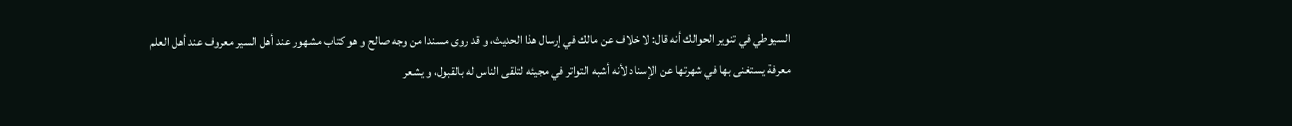السيوطي في تنوير الحوالك أنه قال: لا خلاف عن مالك في إرسال هذا الحديث، و قد روى مسندا من وجه صالح و هو كتاب مشهور عند أهل السير معروف عند أهل العلم معرفة يستغنى بها في شهرتها عن الإسناد لأنه أشبه التواتر في مجيئه لتلقى الناس له بالقبول، و يشعر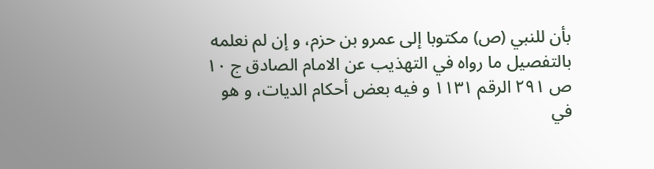بأن للنبي (ص) مكتوبا إلى عمرو بن حزم، و إن لم نعلمه بالتفصيل ما رواه في التهذيب عن الامام الصادق ج ١٠ ص ٢٩١ الرقم ١١٣١ و فيه بعض أحكام الديات، و هو في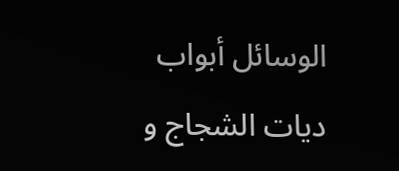الوسائل أبواب ديات الشجاج و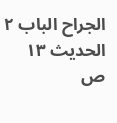الجراح الباب ٢ الحديث ١٣ ص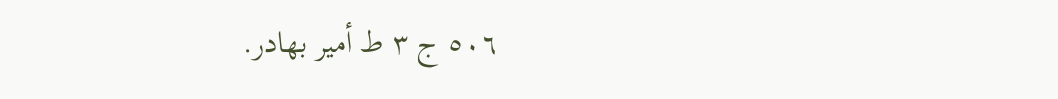٥٠٦ ج ٣ ط أمير بهادر.